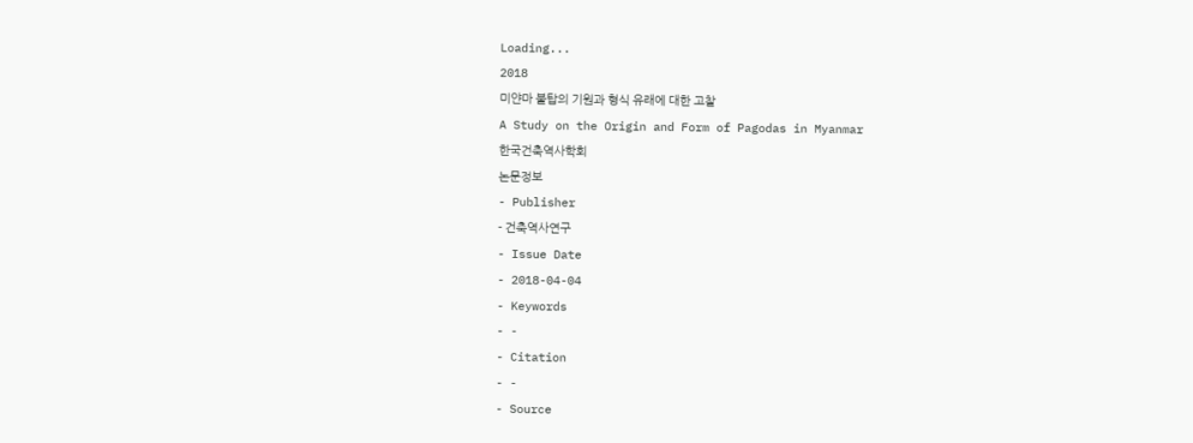Loading...
2018
미얀마 불탑의 기원과 형식 유래에 대한 고찰
A Study on the Origin and Form of Pagodas in Myanmar
한국건축역사학회
논문정보
- Publisher
- 건축역사연구
- Issue Date
- 2018-04-04
- Keywords
- -
- Citation
- -
- Source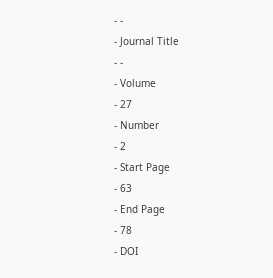- -
- Journal Title
- -
- Volume
- 27
- Number
- 2
- Start Page
- 63
- End Page
- 78
- DOI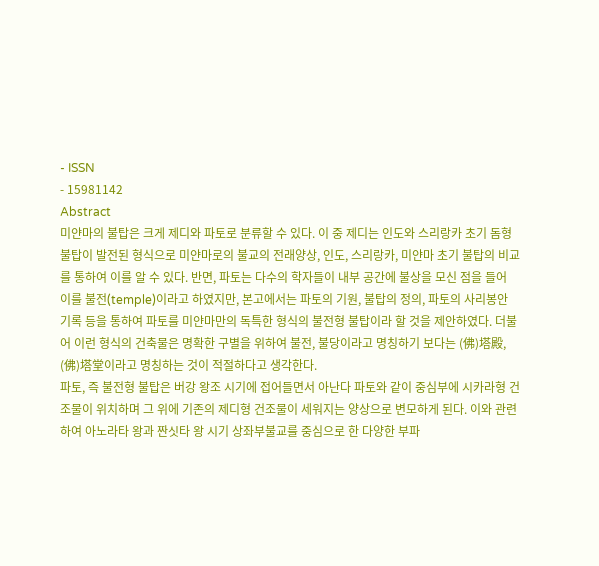- ISSN
- 15981142
Abstract
미얀마의 불탑은 크게 제디와 파토로 분류할 수 있다. 이 중 제디는 인도와 스리랑카 초기 돔형 불탑이 발전된 형식으로 미얀마로의 불교의 전래양상, 인도, 스리랑카, 미얀마 초기 불탑의 비교를 통하여 이를 알 수 있다. 반면, 파토는 다수의 학자들이 내부 공간에 불상을 모신 점을 들어 이를 불전(temple)이라고 하였지만, 본고에서는 파토의 기원, 불탑의 정의, 파토의 사리봉안 기록 등을 통하여 파토를 미얀마만의 독특한 형식의 불전형 불탑이라 할 것을 제안하였다. 더불어 이런 형식의 건축물은 명확한 구별을 위하여 불전, 불당이라고 명칭하기 보다는 (佛)塔殿, (佛)塔堂이라고 명칭하는 것이 적절하다고 생각한다.
파토, 즉 불전형 불탑은 버강 왕조 시기에 접어들면서 아난다 파토와 같이 중심부에 시카라형 건조물이 위치하며 그 위에 기존의 제디형 건조물이 세워지는 양상으로 변모하게 된다. 이와 관련하여 아노라타 왕과 짠싯타 왕 시기 상좌부불교를 중심으로 한 다양한 부파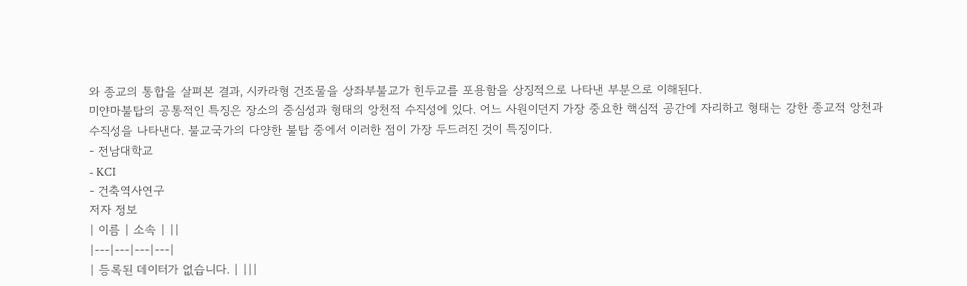와 종교의 통합을 살펴본 결과, 시카라형 건조물을 상좌부불교가 힌두교를 포용함을 상징적으로 나타낸 부분으로 이해된다.
미얀마불탑의 공통적인 특징은 장소의 중심성과 형태의 앙천적 수직성에 있다. 어느 사원이던지 가장 중요한 핵심적 공간에 자리하고 형태는 강한 종교적 앙천과 수직성을 나타낸다. 불교국가의 다양한 불탑 중에서 이러한 점이 가장 두드러진 것이 특징이다.
- 전남대학교
- KCI
- 건축역사연구
저자 정보
| 이름 | 소속 | ||
|---|---|---|---|
| 등록된 데이터가 없습니다. | |||